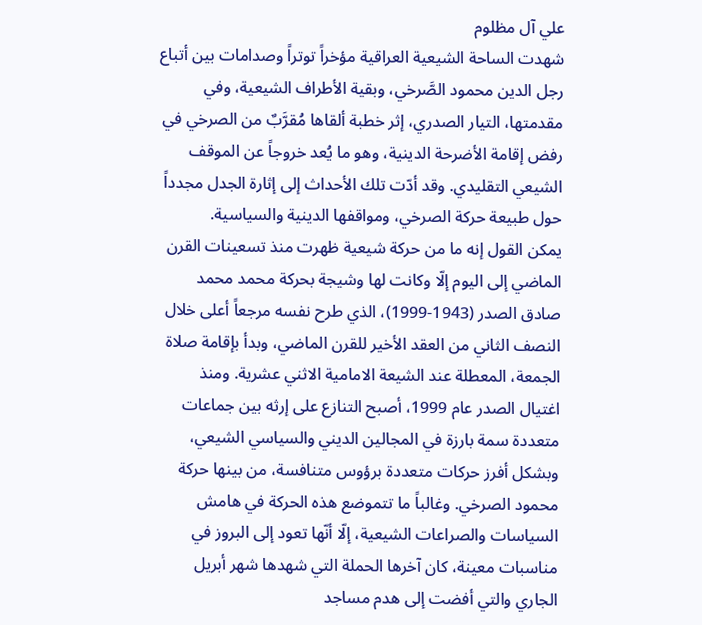علي آل مظلوم
شهدت الساحة الشيعية العراقية مؤخراً توتراً وصدامات بين أتباع رجل الدين محمود الصَّرخي، وبقية الأطراف الشيعية، وفي مقدمتها، التيار الصدري، إثر خطبة ألقاها مُقرَّبٌ من الصرخي في رفض إقامة الأضرحة الدينية، وهو ما يُعد خروجاً عن الموقف الشيعي التقليدي. وقد أدّت تلك الأحداث إلى إثارة الجدل مجدداً حول طبيعة حركة الصرخي، ومواقفها الدينية والسياسية.
يمكن القول إنه ما من حركة شيعية ظهرت منذ تسعينات القرن الماضي إلى اليوم إلّا وكانت لها وشيجة بحركة محمد محمد صادق الصدر (1943-1999)، الذي طرح نفسه مرجعاً أعلى خلال النصف الثاني من العقد الأخير للقرن الماضي، وبدأ بإقامة صلاة الجمعة، المعطلة عند الشيعة الامامية الاثني عشرية. ومنذ اغتيال الصدر عام 1999، أصبح التنازع على إرثه بين جماعات متعددة سمة بارزة في المجالين الديني والسياسي الشيعي، وبشكل أفرز حركات متعددة برؤوس متنافسة، من بينها حركة محمود الصرخي. وغالباً ما تتموضع هذه الحركة في هامش السياسات والصراعات الشيعية، إلّا أنّها تعود إلى البروز في مناسبات معينة، كان آخرها الحملة التي شهدها شهر أبريل الجاري والتي أفضت إلى هدم مساجد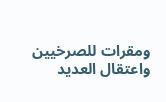ومقرات للصرخيين واعتقال العديد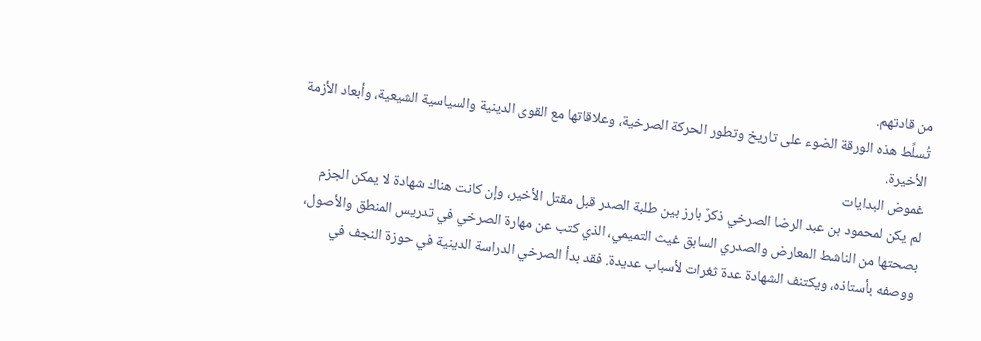من قادتهم.
تُسلِّط هذه الورقة الضوء على تاريخ وتطور الحركة الصرخية، وعلاقاتها مع القوى الدينية والسياسية الشيعية، وأبعاد الأزمة الأخيرة.
غموض البدايات
لم يكن لمحمود بن عبد الرضا الصرخي ذكرٌ بارز بين طلبة الصدر قبل مقتل الأخير، وإن كانت هناك شهادة لا يمكن الجزم بصحتها من الناشط المعارض والصدري السابق غيث التميمي، الذي كتب عن مهارة الصرخي في تدريس المنطق والأصول، ووصفه بأستاذه، ويكتنف الشهادة عدة ثغرات لأسباب عديدة. فقد بدأ الصرخي الدراسة الدينية في حوزة النجف في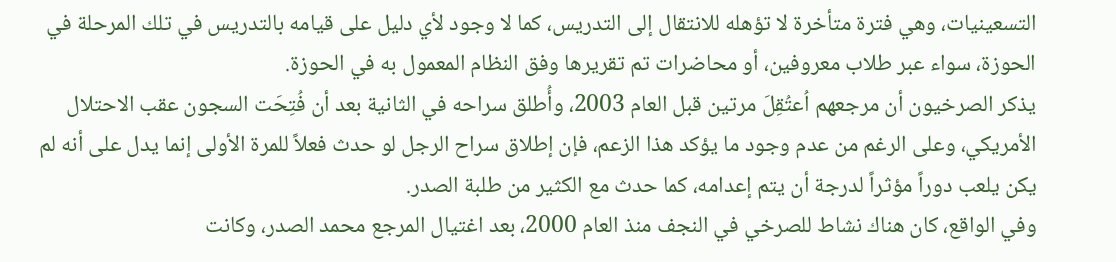التسعينيات، وهي فترة متأخرة لا تؤهله للانتقال إلى التدريس، كما لا وجود لأي دليل على قيامه بالتدريس في تلك المرحلة في الحوزة، سواء عبر طلاب معروفين، أو محاضرات تم تقريرها وفق النظام المعمول به في الحوزة.
يذكر الصرخيون أن مرجعهم اُعتُقِلَ مرتين قبل العام 2003، وأُطلق سراحه في الثانية بعد أن فُتِحَت السجون عقب الاحتلال الأمريكي، وعلى الرغم من عدم وجود ما يؤكد هذا الزعم، فإن إطلاق سراح الرجل لو حدث فعلاً للمرة الأولى إنما يدل على أنه لم يكن يلعب دوراً مؤثراً لدرجة أن يتم إعدامه، كما حدث مع الكثير من طلبة الصدر.
وفي الواقع، كان هناك نشاط للصرخي في النجف منذ العام 2000، بعد اغتيال المرجع محمد الصدر، وكانت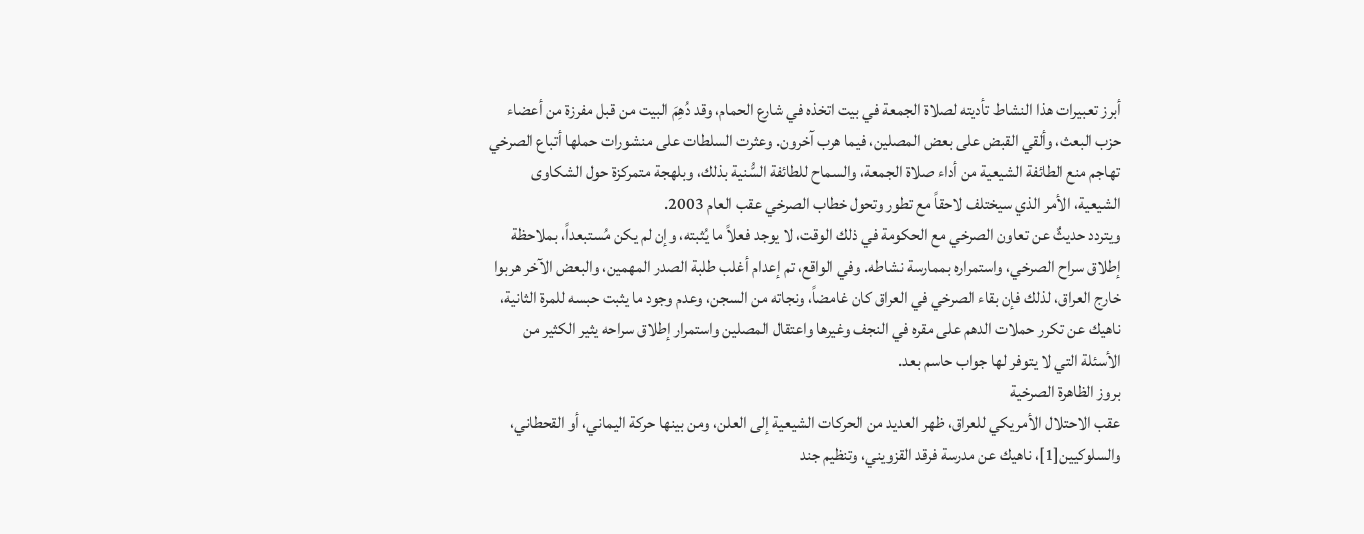أبرز تعبيرات هذا النشاط تأديته لصلاة الجمعة في بيت اتخذه في شارع الحمام، وقد دُهِمَ البيت من قبل مفرزة من أعضاء حزب البعث، وألقي القبض على بعض المصلين، فيما هرب آخرون. وعثرت السلطات على منشورات حملها أتباع الصرخي تهاجم منع الطائفة الشيعية من أداء صلاة الجمعة، والسماح للطائفة السُّنية بذلك، وبلهجة متمركزة حول الشكاوى الشيعية، الأمر الذي سيختلف لاحقاً مع تطور وتحول خطاب الصرخي عقب العام 2003.
ويتردد حديثٌ عن تعاون الصرخي مع الحكومة في ذلك الوقت، لا يوجد فعلاً ما يُثبته، وإن لم يكن مُستبعداً، بملاحظة إطلاق سراح الصرخي، واستمراره بممارسة نشاطه. وفي الواقع، تم إعدام أغلب طلبة الصدر المهمين، والبعض الآخر هربوا خارج العراق، لذلك فإن بقاء الصرخي في العراق كان غامضاً، ونجاته من السجن، وعدم وجود ما يثبت حبسه للمرة الثانية، ناهيك عن تكرر حملات الدهم على مقره في النجف وغيرها واعتقال المصلين واستمرار إطلاق سراحه يثير الكثير من الأسئلة التي لا يتوفر لها جواب حاسم بعد.
بروز الظاهرة الصرخية
عقب الاحتلال الأمريكي للعراق، ظهر العديد من الحركات الشيعية إلى العلن، ومن بينها حركة اليماني، أو القحطاني، والسلوكيين[1]، ناهيك عن مدرسة فرقد القزويني، وتنظيم جند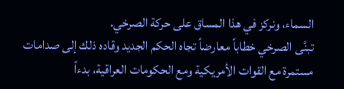السماء، ونركز في هذا المساق على حركة الصرخي.
تبنَّى الصرخي خطاباً معارضاً تجاه الحكم الجديد وقاده ذلك إلى صدامات مستمرة مع القوات الأمريكية ومع الحكومات العراقية، بدءاً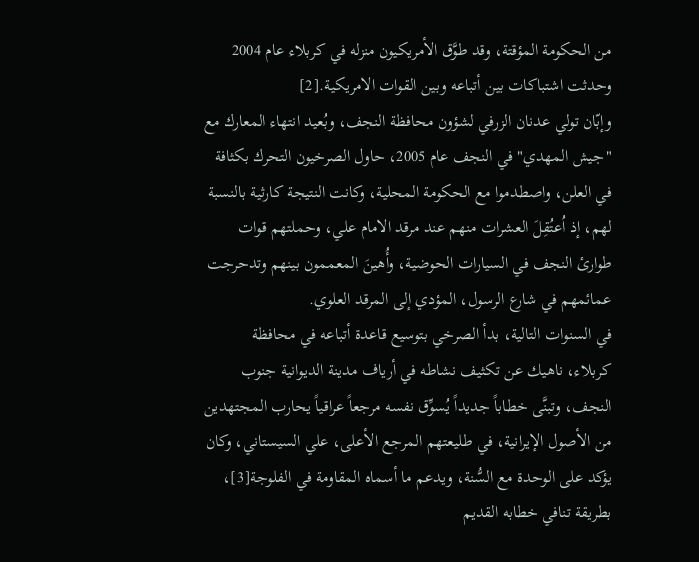من الحكومة المؤقتة، وقد طوَّق الأمريكيون منزله في كربلاء عام 2004 وحدثت اشتباكات بين أتباعه وبين القوات الامريكية.[2]
وإبّان تولي عدنان الزرفي لشؤون محافظة النجف، وبُعيد انتهاء المعارك مع "جيش المهدي" في النجف عام 2005، حاول الصرخيون التحرك بكثافة في العلن، واصطدموا مع الحكومة المحلية، وكانت النتيجة كارثية بالنسبة لهم، إذ اُعتُقِلَ العشرات منهم عند مرقد الامام علي، وحملتهم قوات طوارئ النجف في السيارات الحوضية، وأُهينَ المعممون بينهم وتدحرجت عمائمهم في شارع الرسول، المؤدي إلى المرقد العلوي.
في السنوات التالية، بدأ الصرخي بتوسيع قاعدة أتباعه في محافظة كربلاء، ناهيك عن تكثيف نشاطه في أرياف مدينة الديوانية جنوب النجف، وتبنَّى خطاباً جديداً يُسوِّق نفسه مرجعاً عراقياً يحارب المجتهدين من الأصول الإيرانية، في طليعتهم المرجع الأعلى، علي السيستاني، وكان يؤكد على الوحدة مع السُّنة، ويدعم ما أسماه المقاومة في الفلوجة[3]، بطريقة تنافي خطابه القديم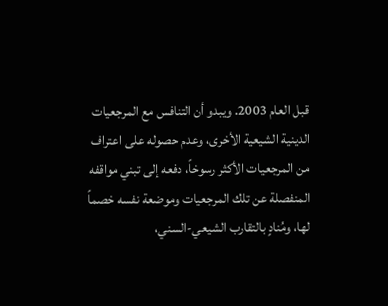قبل العام 2003. ويبدو أن التنافس مع المرجعيات الدينية الشيعية الأخرى، وعدم حصوله على اعتراف من المرجعيات الأكثر رسوخاً، دفعه إلى تبني مواقفه المنفصلة عن تلك المرجعيات وموضعة نفسه خصماً لها، ومُنادٍ بالتقارب الشيعي-السني،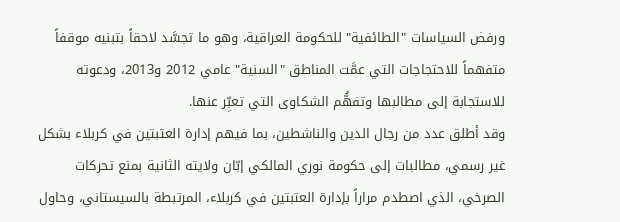ورفض السياسات "الطائفية" للحكومة العراقية، وهو ما تجسَّد لاحقاً بتبنيه موقفاً متفهماً للاحتجاجات التي عمَّت المناطق "السنية" عامي 2012 و2013، ودعوته للاستجابة إلى مطالبها وتفهُّم الشكاوى التي تعبِّر عنها.
وقد أطلق عدد من رجال الدين والناشطين، بما فيهم إدارة العتبتين في كربلاء بشكل غير رسمي، مطالبات إلى حكومة نوري المالكي إبّان ولايته الثانية بمنع تحركات الصرخي، الذي اصطدم مراراً بإدارة العتبتين في كربلاء، المرتبطة بالسيستاني، وحاول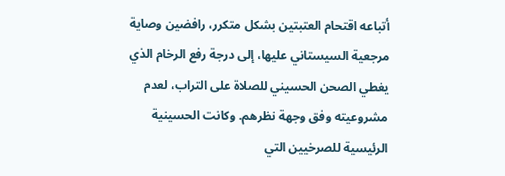أتباعه اقتحام العتبتين بشكل متكرر، رافضين وصاية مرجعية السيستاني عليها، إلى درجة رفع الرخام الذي يغطي الصحن الحسيني للصلاة على التراب، لعدم مشروعيته وفق وجهة نظرهم. وكانت الحسينية الرئيسية للصرخيين التي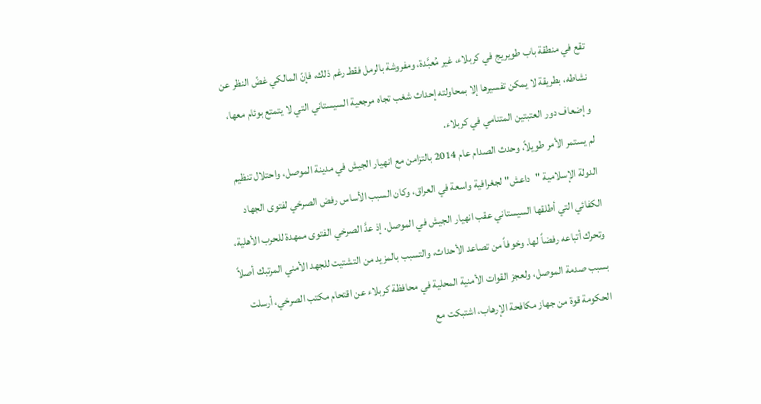تقع في منطقة باب طويريج في كربلاء، غير مُعبَّدة، ومفروشة بالرمل فقطـ رغم ذلك، فإنّ المالكي غضّ النظر عن نشاطه، بطريقة لا يمكن تفسيرها إلا بمحاولته إحداث شغب تجاه مرجعية السيستاني التي لا يتمتع بوئام معها، وإضعاف دور العتبتين المتنامي في كربلاء.
لم يستمر الأمر طويلاً، وحدث الصدام عام 2014 بالتزامن مع انهيار الجيش في مدينة الموصل، واحتلال تنظيم الدولة الإسلامية "داعش" لجغرافية واسعة في العراق، وكان السبب الأساس رفض الصرخي لفتوى الجهاد الكفائي التي أطلقها السيستاني عقب انهيار الجيش في الموصل. إذ عدَّ الصرخي الفتوى ممهدة للحرب الأهلية، وتحرك أتباعه رفضاً لها. وخوفاً من تصاعد الأحداث، والتسبب بالمزيد من التشتيت للجهد الأمني المرتبك أصلاً بسبب صدمة الموصل، ولعجز القوات الأمنية المحلية في محافظة كربلاء عن اقتحام مكتب الصرخي، أرسلت الحكومة قوة من جهاز مكافحة الإرهاب، اشتبكت مع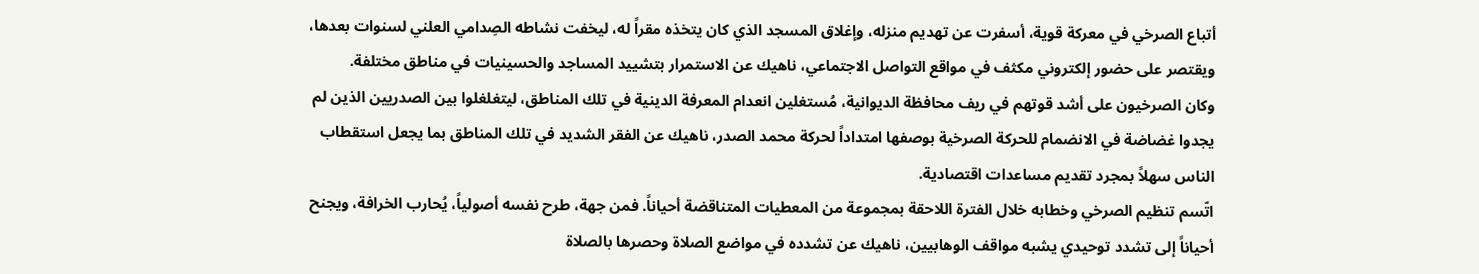أتباع الصرخي في معركة قوية، أسفرت عن تهديم منزله، وإغلاق المسجد الذي كان يتخذه مقراً له، ليخفت نشاطه الصِدامي العلني لسنوات بعدها، ويقتصر على حضور إلكتروني مكثف في مواقع التواصل الاجتماعي، ناهيك عن الاستمرار بتشييد المساجد والحسينيات في مناطق مختلفة.
وكان الصرخيون على أشد قوتهم في ريف محافظة الديوانية، مُستغلين انعدام المعرفة الدينية في تلك المناطق، ليتغلغلوا بين الصدريين الذين لم يجدوا غضاضة في الانضمام للحركة الصرخية بوصفها امتداداً لحركة محمد الصدر، ناهيك عن الفقر الشديد في تلك المناطق بما يجعل استقطاب الناس سهلاً بمجرد تقديم مساعدات اقتصادية.
اتّسم تنظيم الصرخي وخطابه خلال الفترة اللاحقة بمجموعة من المعطيات المتناقضة أحياناً. فمن جهة، طرح نفسه أصولياً، يُحارب الخرافة، ويجنح أحياناً إلى تشدد توحيدي يشبه مواقف الوهابيين، ناهيك عن تشدده في مواضع الصلاة وحصرها بالصلاة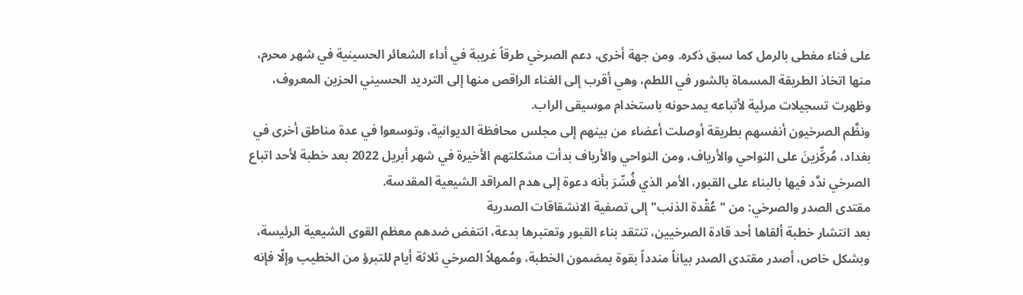على فناء مغطى بالرمل كما سبق ذكره. ومن جهة أخرى، دعم الصرخي طرقاً غريبة في أداء الشعائر الحسينية في شهر محرم، منها اتخاذ الطريقة المسماة بالشور في اللطم، وهي أقرب إلى الغناء الراقص منها إلى الترديد الحسيني الحزين المعروف، وظهرت تسجيلات مرئية لأتباعه يمدحونه باستخدام موسيقى الراب.
ونظَّم الصرخيون أنفسهم بطريقة أوصلت أعضاء من بينهم إلى مجلس محافظة الديوانية، وتوسعوا في عدة مناطق أخرى في بغداد، مُركِّزينَ على النواحي والأرياف، ومن النواحي والأرياف بدأت مشكلتهم الأخيرة في شهر أبريل 2022 بعد خطبة لأحد اتباع الصرخي ندَّد فيها بالبناء على القبور، الأمر الذي فُسِّرَ بأنه دعوة إلى هدم المراقد الشيعية المقدسة.
مقتدى الصدر والصرخي: من "عُقْدة الذنب" إلى تصفية الانشقاقات الصدرية
بعد انتشار خطبة ألقاها أحد قادة الصرخيين، تنتقد بناء القبور وتعتبرها بدعة، انتفض ضدهم معظم القوى الشيعية الرئيسة، وبشكل خاص، أصدر مقتدى الصدر بياناً مندداً بقوة بمضمون الخطبة، ومُمهلاً الصرخي ثلاثة أيام للتبرؤ من الخطيب وإلّا فإنه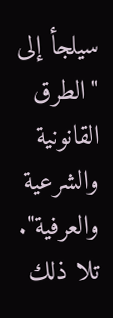سيلجأ إلى "الطرق القانونية والشرعية والعرفية". تلا ذلك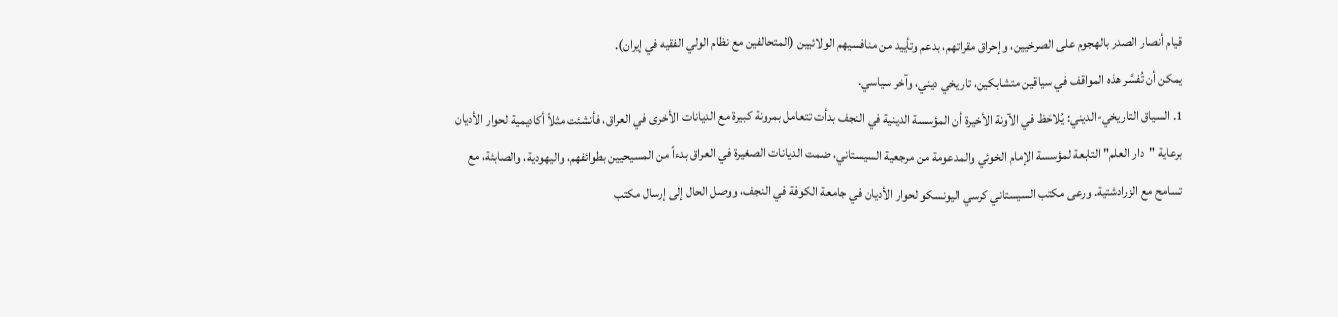قيام أنصار الصدر بالهجوم على الصرخيين، وإحراق مقراتهم، بدعم وتأييد من منافسيهم الولائيين (المتحالفين مع نظام الولي الفقيه في إيران).
يمكن أن تُفسَّر هذه المواقف في سياقين متشابكين، تاريخي ديني، وآخر سياسي.
1. السياق التاريخي-الديني: يُلاحَظ في الآونة الأخيرة أن المؤسسة الدينية في النجف بدأت تتعامل بمرونة كبيرة مع الديانات الأخرى في العراق، فأنشئت مثلاً أكاديمية لحوار الأديان برعاية "دار العلم" التابعة لمؤسسة الإمام الخوئي والمدعومة من مرجعية السيستاني، ضمت الديانات الصغيرة في العراق بدءاً من المسيحيين بطوائفهم، واليهودية، والصابئة، مع تسامح مع الزرادشتية. ورعى مكتب السيستاني كرسي اليونسكو لحوار الأديان في جامعة الكوفة في النجف، ووصل الحال إلى إرسال مكتب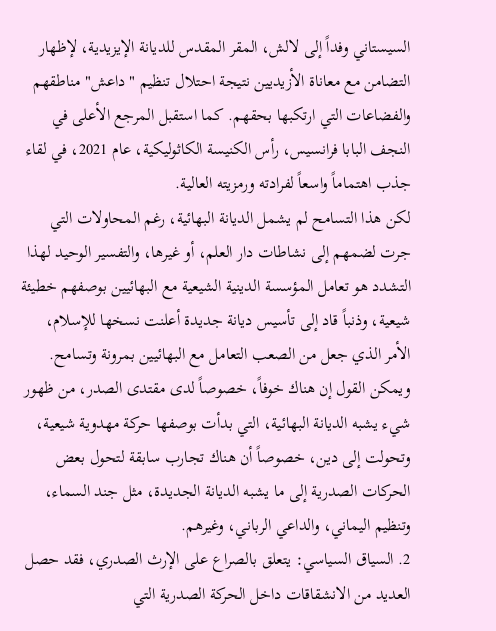السيستاني وفداً إلى لالش، المقر المقدس للديانة الإيزيدية، لإظهار التضامن مع معاناة الأزيديين نتيجة احتلال تنظيم "داعش" مناطقهم والفضاعات التي ارتكبها بحقهم. كما استقبل المرجع الأعلى في النجف البابا فرانسيس، رأس الكنيسة الكاثوليكية، عام 2021، في لقاء جذب اهتماماً واسعاً لفرادته ورمزيته العالية.
لكن هذا التسامح لم يشمل الديانة البهائية، رغم المحاولات التي جرت لضمهم إلى نشاطات دار العلم، أو غيرها، والتفسير الوحيد لهذا التشدد هو تعامل المؤسسة الدينية الشيعية مع البهائيين بوصفهم خطيئة شيعية، وذنباً قاد إلى تأسيس ديانة جديدة أعلنت نسخها للإسلام، الأمر الذي جعل من الصعب التعامل مع البهائيين بمرونة وتسامح.
ويمكن القول إن هناك خوفاً، خصوصاً لدى مقتدى الصدر، من ظهور شيء يشبه الديانة البهائية، التي بدأت بوصفها حركة مهدوية شيعية، وتحولت إلى دين، خصوصاً أن هناك تجارب سابقة لتحول بعض الحركات الصدرية إلى ما يشبه الديانة الجديدة، مثل جند السماء، وتنظيم اليماني، والداعي الرباني، وغيرهم.
2. السياق السياسي: يتعلق بالصراع على الإرث الصدري، فقد حصل العديد من الانشقاقات داخل الحركة الصدرية التي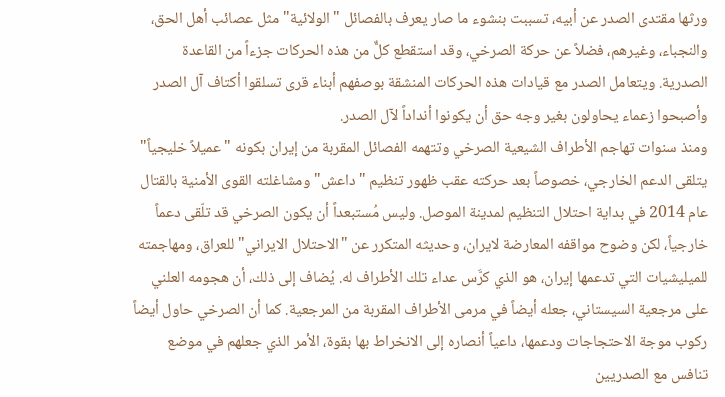ورثها مقتدى الصدر عن أبيه، تسببت بنشوء ما صار يعرف بالفصائل "الولائية" مثل عصائب أهل الحق، والنجباء، وغيرهم، فضلاً عن حركة الصرخي، وقد استقطع كلٌّ من هذه الحركات جزءاً من القاعدة الصدرية. ويتعامل الصدر مع قيادات هذه الحركات المنشقة بوصفهم أبناء قرى تسلقوا أكتاف آل الصدر وأصبحوا زعماء يحاولون بغير وجه حق أن يكونوا أنداداً لآل الصدر.
ومنذ سنوات تهاجم الأطراف الشيعية الصرخي وتتهمه الفصائل المقربة من إيران بكونه "عميلاً خليجياً" يتلقى الدعم الخارجي، خصوصاً بعد حركته عقب ظهور تنظيم "داعش" ومشاغلته القوى الأمنية بالقتال عام 2014 في بداية احتلال التنظيم لمدينة الموصل. وليس مُستبعداً أن يكون الصرخي قد تلّقى دعماً خارجياً، لكن وضوح مواقفه المعارضة لايران، وحديثه المتكرر عن "الاحتلال الايراني" للعراق، ومهاجمته للميليشيات التي تدعمها إيران، هو الذي كرَّس عداء تلك الأطراف له. يُضاف إلى ذلك، أن هجومه العلني على مرجعية السيستاني، جعله أيضاً في مرمى الأطراف المقربة من المرجعية. كما أن الصرخي حاول أيضاً ركوب موجة الاحتجاجات ودعمها، داعياً أنصاره إلى الانخراط بها بقوة، الأمر الذي جعلهم في موضع تنافس مع الصدريين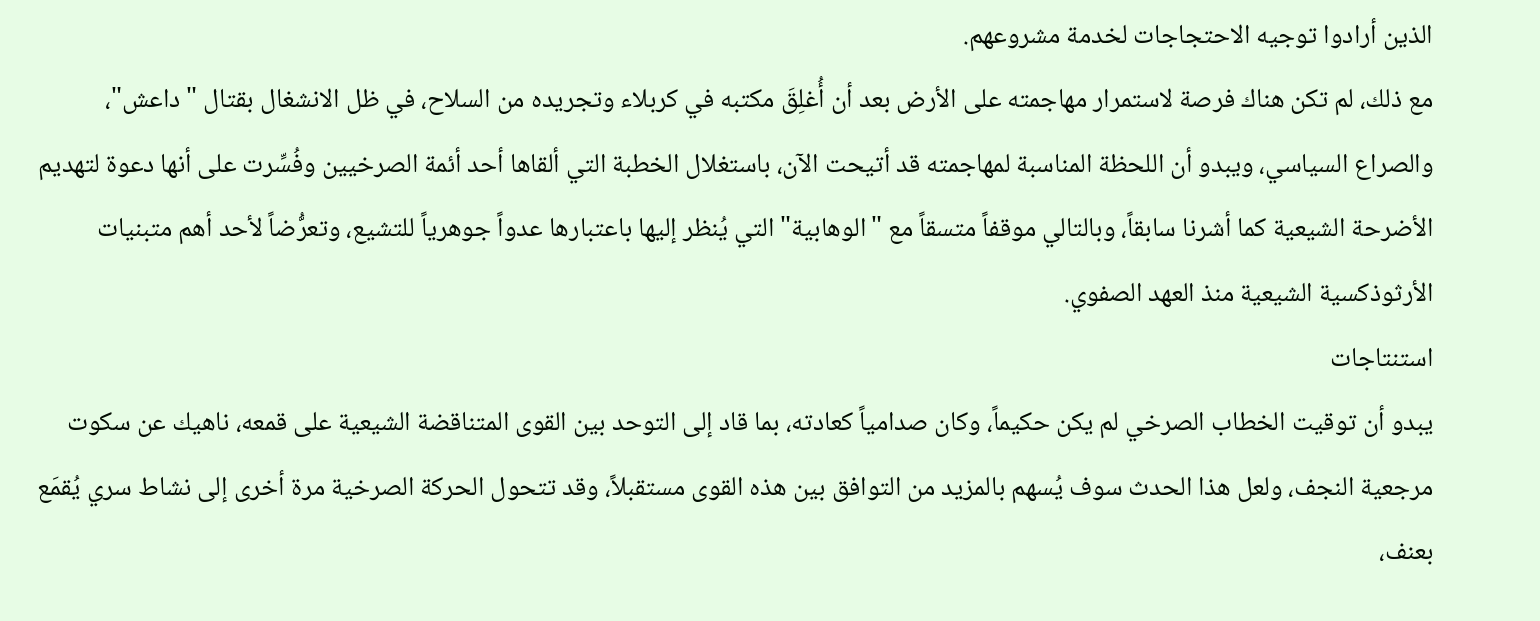الذين أرادوا توجيه الاحتجاجات لخدمة مشروعهم.
مع ذلك، لم تكن هناك فرصة لاستمرار مهاجمته على الأرض بعد أن أُغلِقَ مكتبه في كربلاء وتجريده من السلاح، في ظل الانشغال بقتال "داعش"، والصراع السياسي، ويبدو أن اللحظة المناسبة لمهاجمته قد أتيحت الآن، باستغلال الخطبة التي ألقاها أحد أئمة الصرخيين وفُسِّرت على أنها دعوة لتهديم الأضرحة الشيعية كما أشرنا سابقاً، وبالتالي موقفاً متسقاً مع "الوهابية" التي يُنظر إليها باعتبارها عدواً جوهرياً للتشيع، وتعرُّضاً لأحد أهم متبنيات الأرثوذكسية الشيعية منذ العهد الصفوي.
استنتاجات
يبدو أن توقيت الخطاب الصرخي لم يكن حكيماً، وكان صدامياً كعادته، بما قاد إلى التوحد بين القوى المتناقضة الشيعية على قمعه، ناهيك عن سكوت مرجعية النجف، ولعل هذا الحدث سوف يُسهم بالمزيد من التوافق بين هذه القوى مستقبلاً، وقد تتحول الحركة الصرخية مرة أخرى إلى نشاط سري يُقمَع بعنف،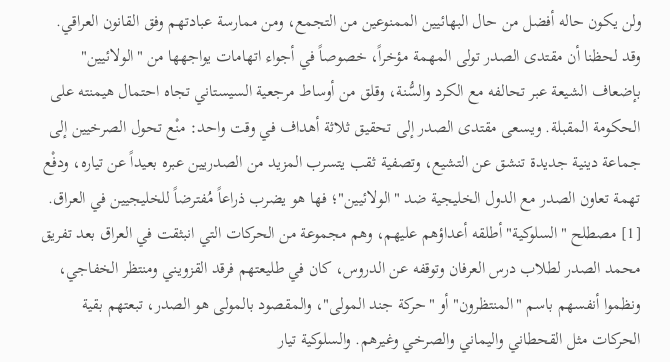ولن يكون حاله أفضل من حال البهائيين الممنوعين من التجمع، ومن ممارسة عبادتهم وفق القانون العراقي.
وقد لحظنا أن مقتدى الصدر تولى المهمة مؤخراً، خصوصاً في أجواء اتهامات يواجهها من "الولائيين" بإضعاف الشيعة عبر تحالفه مع الكرد والسُّنة، وقلق من أوساط مرجعية السيستاني تجاه احتمال هيمنته على الحكومة المقبلة. ويسعى مقتدى الصدر إلى تحقيق ثلاثة أهداف في وقت واحد: منْع تحول الصرخيين إلى جماعة دينية جديدة تنشق عن التشيع، وتصفية ثقب يتسرب المزيد من الصدريين عبره بعيداً عن تياره، ودفْع تهمة تعاون الصدر مع الدول الخليجية ضد "الولائيين"؛ فها هو يضرب ذراعاً مُفترضاً للخليجيين في العراق.
[1] مصطلح "السلوكية" أطلقه أعداؤهم عليهم، وهم مجموعة من الحركات التي انبثقت في العراق بعد تفريق محمد الصدر لطلاب درس العرفان وتوقفه عن الدروس، كان في طليعتهم فرقد القزويني ومنتظر الخفاجي، ونظموا أنفسهم باسم "المنتظرون" أو "حركة جند المولى"، والمقصود بالمولى هو الصدر، تبعتهم بقية الحركات مثل القحطاني واليماني والصرخي وغيرهم. والسلوكية تيار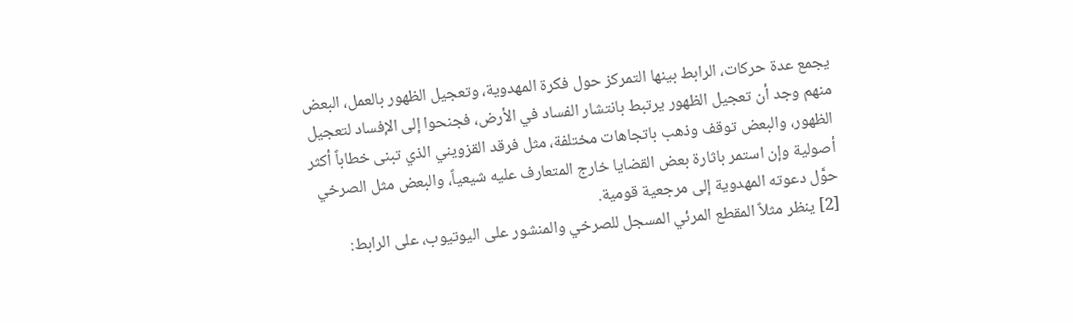يجمع عدة حركات، الرابط بينها التمركز حول فكرة المهدوية، وتعجيل الظهور بالعمل، البعض منهم وجد أن تعجيل الظهور يرتبط بانتشار الفساد في الأرض، فجنحوا إلى الإفساد لتعجيل الظهور، والبعض توقف وذهب باتجاهات مختلفة، مثل فرقد القزويني الذي تبنى خطاباً أكثر أصولية وإن استمر باثارة بعض القضايا خارج المتعارف عليه شيعياً، والبعض مثل الصرخي حوَّل دعوته المهدوية إلى مرجعية قومية.
[2] ينظر مثلاً المقطع المرئي المسجل للصرخي والمنشور على اليوتيوب، على الرابط: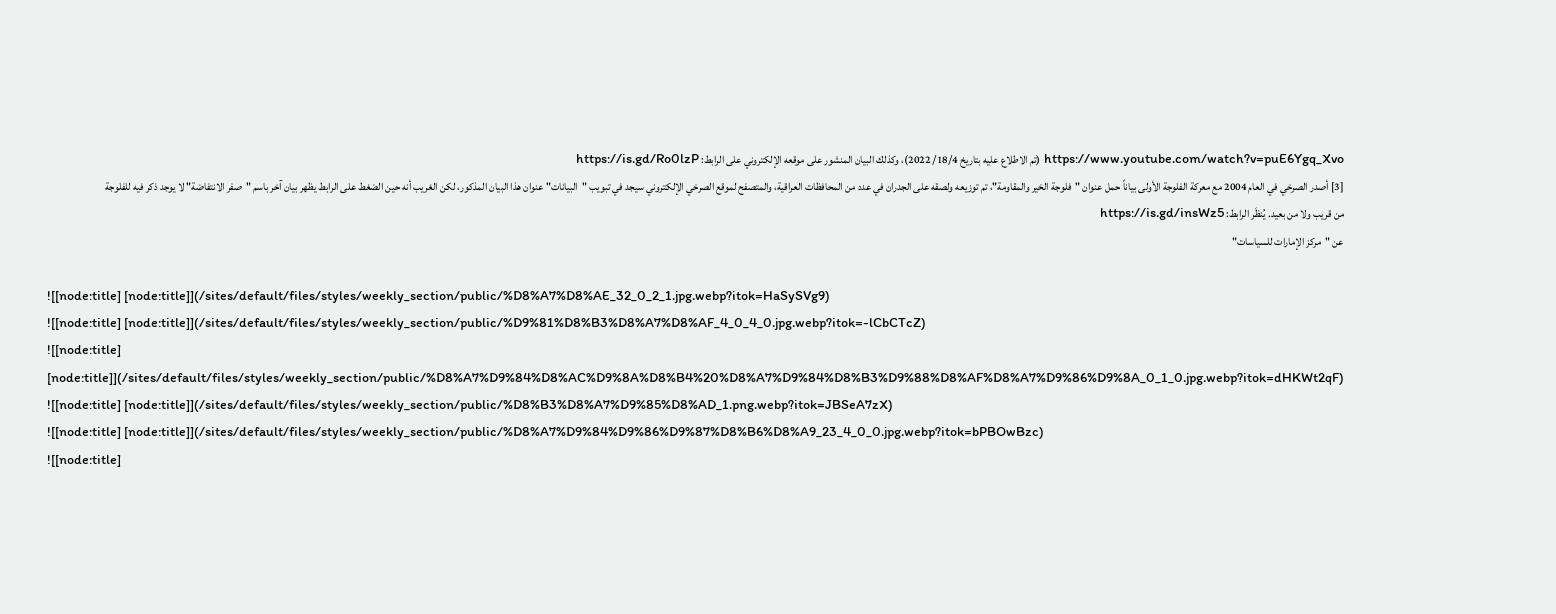https://www.youtube.com/watch?v=puE6Ygq_Xvo (تم الاطلاع عليه بتاريخ 18/4/ 2022)، وكذلك البيان المنشور على موقعه الإلكتروني على الرابط: https://is.gd/Ro0lzP
[3] أصدر الصرخي في العام 2004 مع معركة الفلوجة الأولى بياناً حمل عنوان "فلوجة الخير والمقاومة"، تم توزيعه ولصقه على الجدران في عدد من المحافظات العراقية، والمتصفح لموقع الصرخي الإلكتروني سيجد في تبويب "البيانات" عنوان هذا البيان المذكور، لكن الغريب أنه حين الضغط على الرابط يظهر بيان آخر باسم "صفر الانتفاضة" لا يوجد ذكر فيه للفلوجة من قريب ولا من بعيد. يُنظَر الرابط: https://is.gd/insWz5
عن "مركز الإمارات للسياسات"

![[node:title] [node:title]](/sites/default/files/styles/weekly_section/public/%D8%A7%D8%AE_32_0_2_1.jpg.webp?itok=HaSySVg9)
![[node:title] [node:title]](/sites/default/files/styles/weekly_section/public/%D9%81%D8%B3%D8%A7%D8%AF_4_0_4_0.jpg.webp?itok=-lCbCTcZ)
![[node:title] [node:title]](/sites/default/files/styles/weekly_section/public/%D8%A7%D9%84%D8%AC%D9%8A%D8%B4%20%D8%A7%D9%84%D8%B3%D9%88%D8%AF%D8%A7%D9%86%D9%8A_0_1_0.jpg.webp?itok=dHKWt2qF)
![[node:title] [node:title]](/sites/default/files/styles/weekly_section/public/%D8%B3%D8%A7%D9%85%D8%AD_1.png.webp?itok=JBSeA7zX)
![[node:title] [node:title]](/sites/default/files/styles/weekly_section/public/%D8%A7%D9%84%D9%86%D9%87%D8%B6%D8%A9_23_4_0_0.jpg.webp?itok=bPBOwBzc)
![[node:title]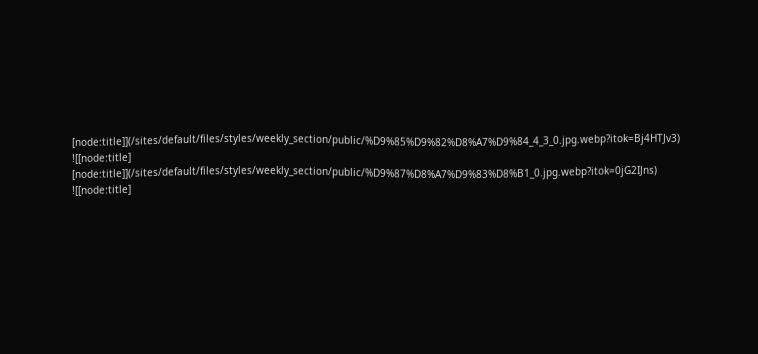[node:title]](/sites/default/files/styles/weekly_section/public/%D9%85%D9%82%D8%A7%D9%84_4_3_0.jpg.webp?itok=Bj4HTJv3)
![[node:title] [node:title]](/sites/default/files/styles/weekly_section/public/%D9%87%D8%A7%D9%83%D8%B1_0.jpg.webp?itok=0jG2IJns)
![[node:title]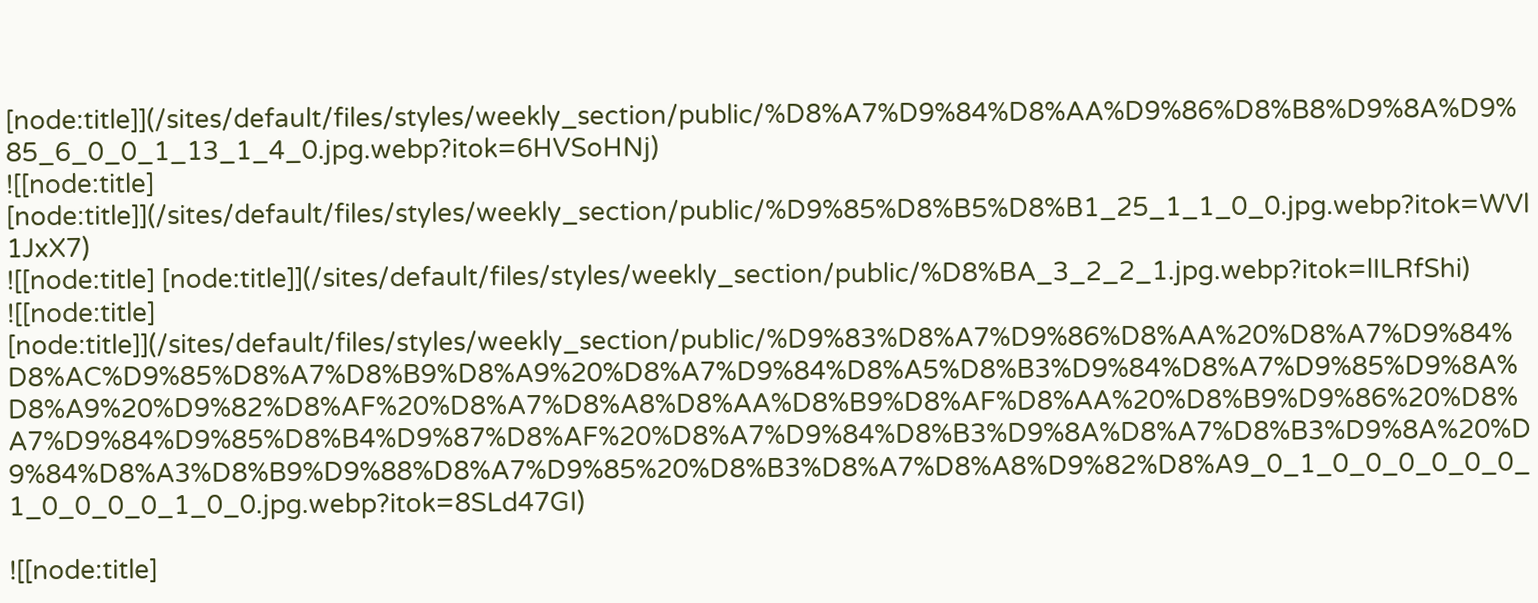[node:title]](/sites/default/files/styles/weekly_section/public/%D8%A7%D9%84%D8%AA%D9%86%D8%B8%D9%8A%D9%85_6_0_0_1_13_1_4_0.jpg.webp?itok=6HVSoHNj)
![[node:title] [node:title]](/sites/default/files/styles/weekly_section/public/%D9%85%D8%B5%D8%B1_25_1_1_0_0.jpg.webp?itok=WVl1JxX7)
![[node:title] [node:title]](/sites/default/files/styles/weekly_section/public/%D8%BA_3_2_2_1.jpg.webp?itok=lILRfShi)
![[node:title] [node:title]](/sites/default/files/styles/weekly_section/public/%D9%83%D8%A7%D9%86%D8%AA%20%D8%A7%D9%84%D8%AC%D9%85%D8%A7%D8%B9%D8%A9%20%D8%A7%D9%84%D8%A5%D8%B3%D9%84%D8%A7%D9%85%D9%8A%D8%A9%20%D9%82%D8%AF%20%D8%A7%D8%A8%D8%AA%D8%B9%D8%AF%D8%AA%20%D8%B9%D9%86%20%D8%A7%D9%84%D9%85%D8%B4%D9%87%D8%AF%20%D8%A7%D9%84%D8%B3%D9%8A%D8%A7%D8%B3%D9%8A%20%D9%84%D8%A3%D8%B9%D9%88%D8%A7%D9%85%20%D8%B3%D8%A7%D8%A8%D9%82%D8%A9_0_1_0_0_0_0_0_0_1_0_0_0_0_1_0_0.jpg.webp?itok=8SLd47GI)

![[node:title]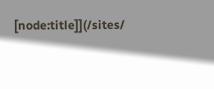[node:title]](/sites/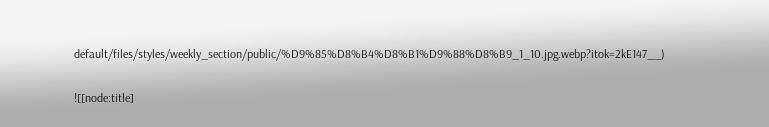default/files/styles/weekly_section/public/%D9%85%D8%B4%D8%B1%D9%88%D8%B9_1_10.jpg.webp?itok=2kE147__)

![[node:title]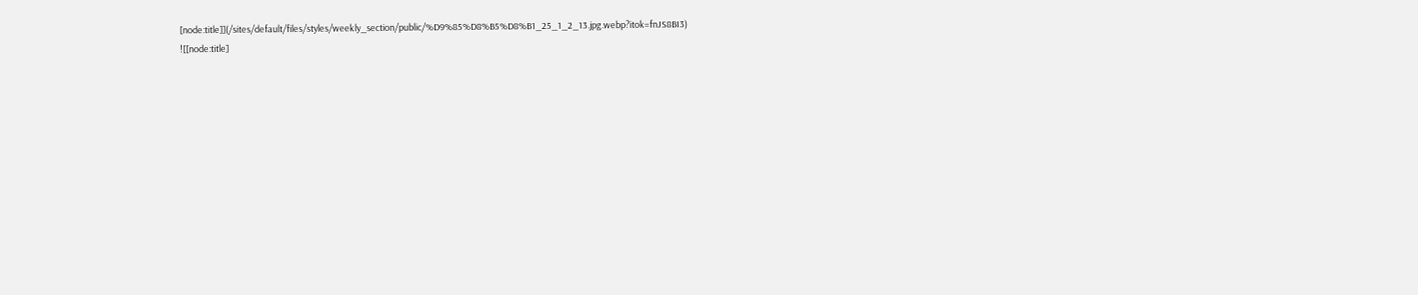[node:title]](/sites/default/files/styles/weekly_section/public/%D9%85%D8%B5%D8%B1_25_1_2_13.jpg.webp?itok=fnJS8BI3)
![[node:title]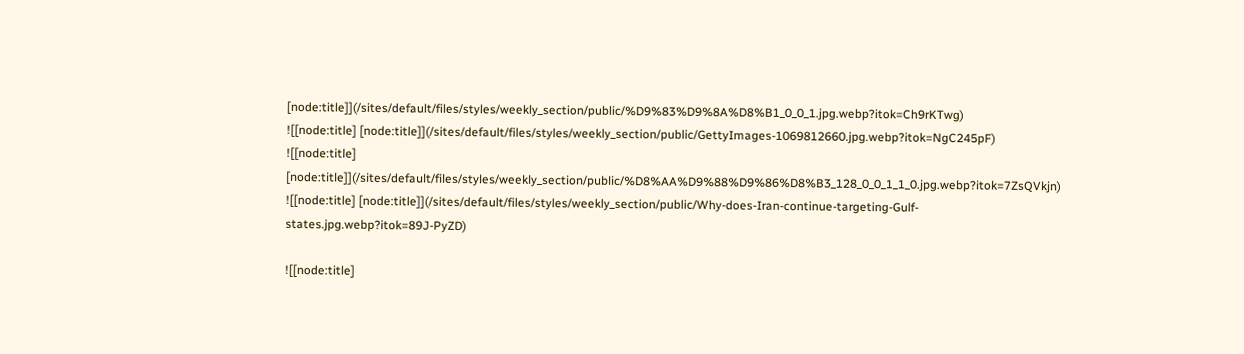[node:title]](/sites/default/files/styles/weekly_section/public/%D9%83%D9%8A%D8%B1_0_0_1.jpg.webp?itok=Ch9rKTwg)
![[node:title] [node:title]](/sites/default/files/styles/weekly_section/public/GettyImages-1069812660.jpg.webp?itok=NgC245pF)
![[node:title] [node:title]](/sites/default/files/styles/weekly_section/public/%D8%AA%D9%88%D9%86%D8%B3_128_0_0_1_1_0.jpg.webp?itok=7ZsQVkjn)
![[node:title] [node:title]](/sites/default/files/styles/weekly_section/public/Why-does-Iran-continue-targeting-Gulf-states.jpg.webp?itok=89J-PyZD)

![[node:title]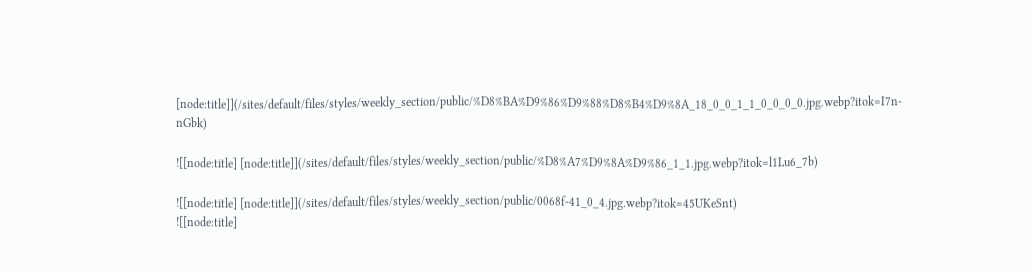[node:title]](/sites/default/files/styles/weekly_section/public/%D8%BA%D9%86%D9%88%D8%B4%D9%8A_18_0_0_1_1_0_0_0_0.jpg.webp?itok=I7n-nGbk)

![[node:title] [node:title]](/sites/default/files/styles/weekly_section/public/%D8%A7%D9%8A%D9%86_1_1.jpg.webp?itok=l1Lu6_7b)

![[node:title] [node:title]](/sites/default/files/styles/weekly_section/public/0068f-41_0_4.jpg.webp?itok=45UKeSnt)
![[node:title]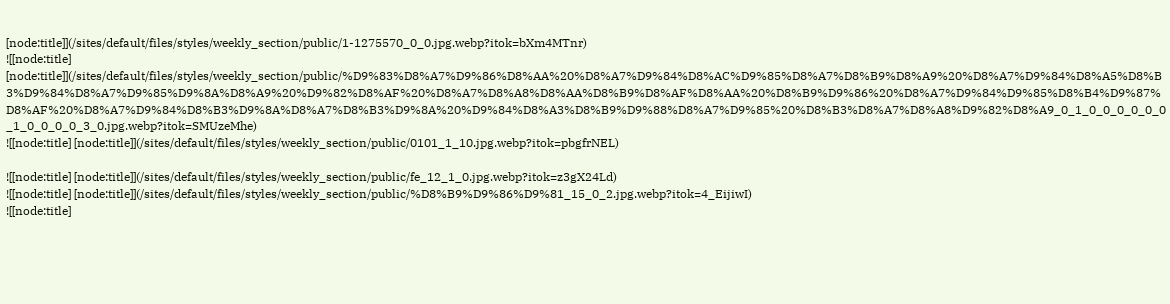[node:title]](/sites/default/files/styles/weekly_section/public/1-1275570_0_0.jpg.webp?itok=bXm4MTnr)
![[node:title] [node:title]](/sites/default/files/styles/weekly_section/public/%D9%83%D8%A7%D9%86%D8%AA%20%D8%A7%D9%84%D8%AC%D9%85%D8%A7%D8%B9%D8%A9%20%D8%A7%D9%84%D8%A5%D8%B3%D9%84%D8%A7%D9%85%D9%8A%D8%A9%20%D9%82%D8%AF%20%D8%A7%D8%A8%D8%AA%D8%B9%D8%AF%D8%AA%20%D8%B9%D9%86%20%D8%A7%D9%84%D9%85%D8%B4%D9%87%D8%AF%20%D8%A7%D9%84%D8%B3%D9%8A%D8%A7%D8%B3%D9%8A%20%D9%84%D8%A3%D8%B9%D9%88%D8%A7%D9%85%20%D8%B3%D8%A7%D8%A8%D9%82%D8%A9_0_1_0_0_0_0_0_0_1_0_0_0_0_3_0.jpg.webp?itok=SMUzeMhe)
![[node:title] [node:title]](/sites/default/files/styles/weekly_section/public/0101_1_10.jpg.webp?itok=pbgfrNEL)

![[node:title] [node:title]](/sites/default/files/styles/weekly_section/public/fe_12_1_0.jpg.webp?itok=z3gX24Ld)
![[node:title] [node:title]](/sites/default/files/styles/weekly_section/public/%D8%B9%D9%86%D9%81_15_0_2.jpg.webp?itok=4_EijiwI)
![[node:title]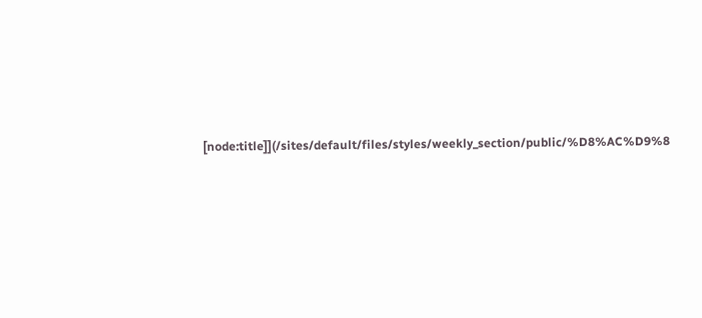[node:title]](/sites/default/files/styles/weekly_section/public/%D8%AC%D9%8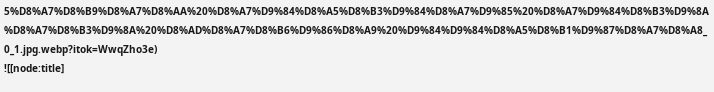5%D8%A7%D8%B9%D8%A7%D8%AA%20%D8%A7%D9%84%D8%A5%D8%B3%D9%84%D8%A7%D9%85%20%D8%A7%D9%84%D8%B3%D9%8A%D8%A7%D8%B3%D9%8A%20%D8%AD%D8%A7%D8%B6%D9%86%D8%A9%20%D9%84%D9%84%D8%A5%D8%B1%D9%87%D8%A7%D8%A8_0_1.jpg.webp?itok=WwqZho3e)
![[node:title]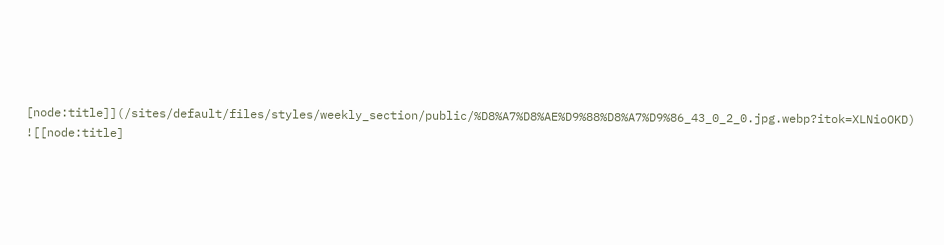[node:title]](/sites/default/files/styles/weekly_section/public/%D8%A7%D8%AE%D9%88%D8%A7%D9%86_43_0_2_0.jpg.webp?itok=XLNioOKD)
![[node:title]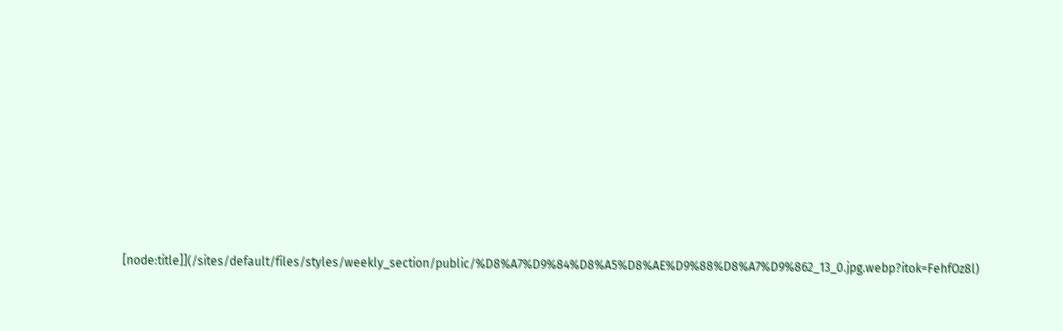[node:title]](/sites/default/files/styles/weekly_section/public/%D8%A7%D9%84%D8%A5%D8%AE%D9%88%D8%A7%D9%862_13_0.jpg.webp?itok=FehfOz8l)